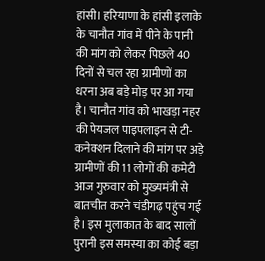हांसी। हरियाणा के हांसी इलाके के चानौत गांव में पीने के पानी की मांग को लेकर पिछले 40 दिनों से चल रहा ग्रामीणों का धरना अब बड़े मोड़ पर आ गया है। चानौत गांव को भाखड़ा नहर की पेयजल पाइपलाइन से टी-कनेक्शन दिलाने की मांग पर अड़े ग्रामीणों की 11 लोगों की कमेटी आज गुरुवार को मुख्यमंत्री से बातचीत करने चंडीगढ़ पहुंच गई है। इस मुलाकात के बाद सालों पुरानी इस समस्या का कोई बड़ा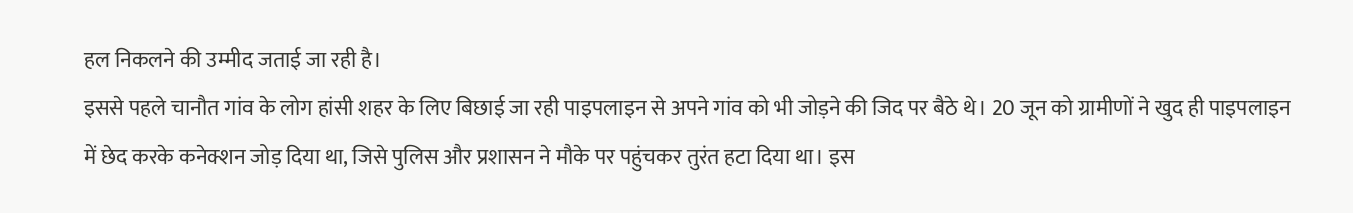हल निकलने की उम्मीद जताई जा रही है।
इससे पहले चानौत गांव के लोग हांसी शहर के लिए बिछाई जा रही पाइपलाइन से अपने गांव को भी जोड़ने की जिद पर बैठे थे। 20 जून को ग्रामीणों ने खुद ही पाइपलाइन में छेद करके कनेक्शन जोड़ दिया था, जिसे पुलिस और प्रशासन ने मौके पर पहुंचकर तुरंत हटा दिया था। इस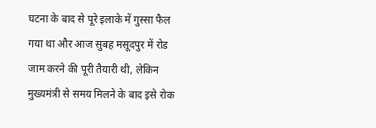घटना के बाद से पूरे इलाके में गुस्सा फैल गया था और आज सुबह मसूदपुर में रोड जाम करने की पूरी तैयारी थी, लेकिन मुख्यमंत्री से समय मिलने के बाद इसे रोक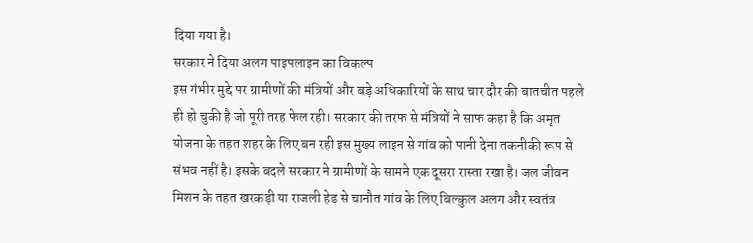दिया गया है।
सरकार ने दिया अलग पाइपलाइन का विकल्प
इस गंभीर मुद्दे पर ग्रामीणों की मंत्रियों और बड़े अधिकारियों के साथ चार दौर की बातचीत पहले ही हो चुकी है जो पूरी तरह फेल रही। सरकार की तरफ से मंत्रियों ने साफ कहा है कि अमृत योजना के तहत शहर के लिए बन रही इस मुख्य लाइन से गांव को पानी देना तकनीकी रूप से संभव नहीं है। इसके बदले सरकार ने ग्रामीणों के सामने एक दूसरा रास्ता रखा है। जल जीवन मिशन के तहत खरकड़ी या राजली हेड से चानौत गांव के लिए बिल्कुल अलग और स्वतंत्र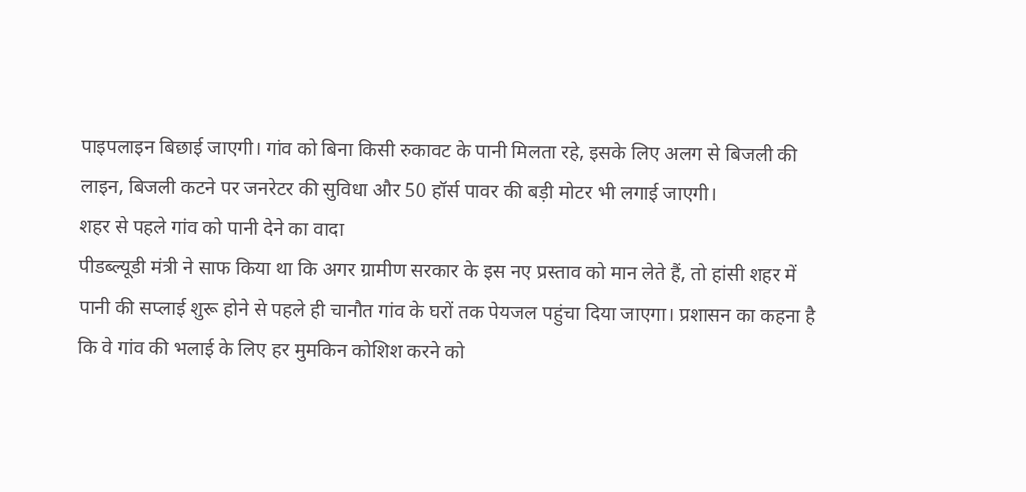पाइपलाइन बिछाई जाएगी। गांव को बिना किसी रुकावट के पानी मिलता रहे, इसके लिए अलग से बिजली की लाइन, बिजली कटने पर जनरेटर की सुविधा और 50 हॉर्स पावर की बड़ी मोटर भी लगाई जाएगी।
शहर से पहले गांव को पानी देने का वादा
पीडब्ल्यूडी मंत्री ने साफ किया था कि अगर ग्रामीण सरकार के इस नए प्रस्ताव को मान लेते हैं, तो हांसी शहर में पानी की सप्लाई शुरू होने से पहले ही चानौत गांव के घरों तक पेयजल पहुंचा दिया जाएगा। प्रशासन का कहना है कि वे गांव की भलाई के लिए हर मुमकिन कोशिश करने को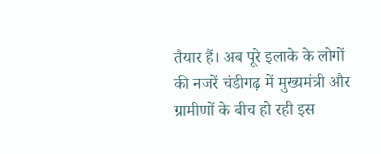तैयार हैं। अब पूरे इलाके के लोगों की नजरें चंडीगढ़ में मुख्यमंत्री और ग्रामीणों के बीच हो रही इस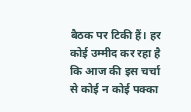बैठक पर टिकी हैं। हर कोई उम्मीद कर रहा है कि आज की इस चर्चा से कोई न कोई पक्का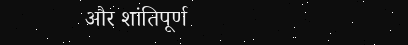और शांतिपूर्ण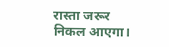रास्ता जरूर निकल आएगा।